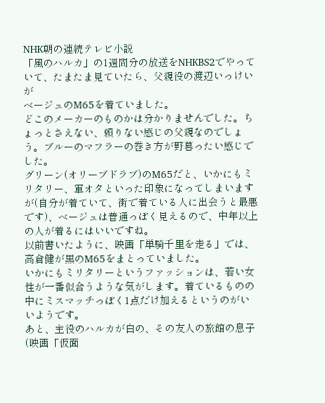NHK朝の連続テレビ小説
「風のハルカ」の1週間分の放送をNHKBS2でやっていて、たまたま見ていたら、父親役の渡辺いっけいが
ベージュのM65を着ていました。
どこのメーカーのものかは分かりませんでした。ちょっとさえない、頼りない感じの父親なのでしょう。ブルーのマフラーの巻き方が野暮ったい感じでした。
グリーン(オリーブドラブ)のM65だと、いかにもミリタリー、軍オタといった印象になってしまいますが(自分が着ていて、街で着ている人に出会うと最悪です)、ベージュは普通っぽく見えるので、中年以上の人が着るにはいいですね。
以前書いたように、映画「単騎千里を走る」では、高倉健が黒のM65をまとっていました。
いかにもミリタリーというファッションは、若い女性が一番似合うような気がします。着ているものの中にミスマッチっぽく1点だけ加えるというのがいいようです。
あと、主役のハルカが白の、その友人の旅館の息子(映画「仮面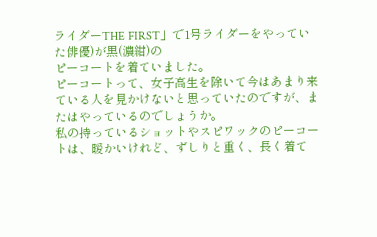ライダーTHE FIRST」で1号ライダーをやっていた俳優)が黒(濃紺)の
ピーコートを着ていました。
ピーコートって、女子高生を除いて今はあまり来ている人を見かけないと思っていたのですが、またはやっているのでしょうか。
私の持っているショットやスピワックのピーコートは、暖かいけれど、ずしりと重く、長く着て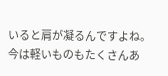いると肩が凝るんですよね。今は軽いものもたくさんあ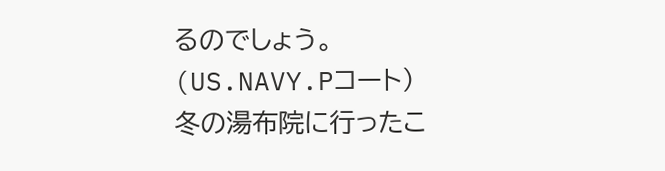るのでしょう。
(US.NAVY.Pコート)
冬の湯布院に行ったこ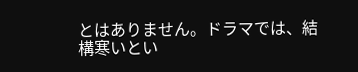とはありません。ドラマでは、結構寒いとい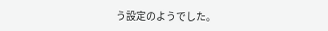う設定のようでした。